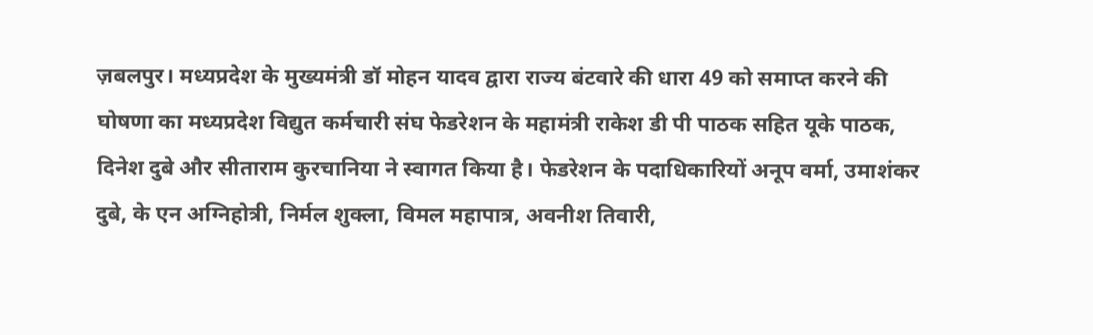ज़बलपुर। मध्यप्रदेश के मुख्यमंत्री डॉ मोहन यादव द्वारा राज्य बंटवारे की धारा 49 को समाप्त करने की घोषणा का मध्यप्रदेश विद्युत कर्मचारी संघ फेडरेशन के महामंत्री राकेश डी पी पाठक सहित यूके पाठक, दिनेश दुबे और सीताराम कुरचानिया ने स्वागत किया है। फेडरेशन के पदाधिकारियों अनूप वर्मा, उमाशंकर दुबे, के एन अग्निहोत्री, निर्मल शुक्ला, विमल महापात्र, अवनीश तिवारी,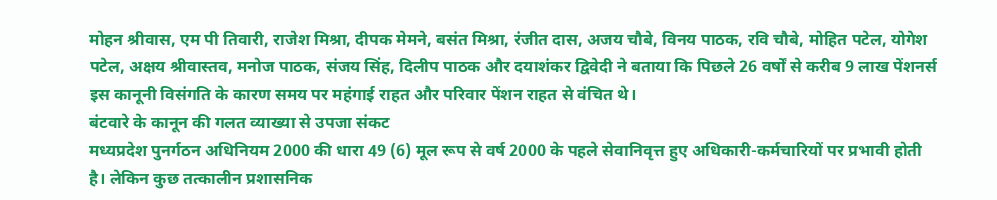मोहन श्रीवास, एम पी तिवारी, राजेश मिश्रा, दीपक मेमने, बसंत मिश्रा, रंजीत दास, अजय चौबे, विनय पाठक, रवि चौबे, मोहित पटेल, योगेश पटेल, अक्षय श्रीवास्तव, मनोज पाठक, संजय सिंह, दिलीप पाठक और दयाशंकर द्विवेदी ने बताया कि पिछले 26 वर्षों से करीब 9 लाख पेंशनर्स इस कानूनी विसंगति के कारण समय पर महंगाई राहत और परिवार पेंशन राहत से वंचित थे।
बंटवारे के कानून की गलत व्याख्या से उपजा संकट
मध्यप्रदेश पुनर्गठन अधिनियम 2000 की धारा 49 (6) मूल रूप से वर्ष 2000 के पहले सेवानिवृत्त हुए अधिकारी-कर्मचारियों पर प्रभावी होती है। लेकिन कुछ तत्कालीन प्रशासनिक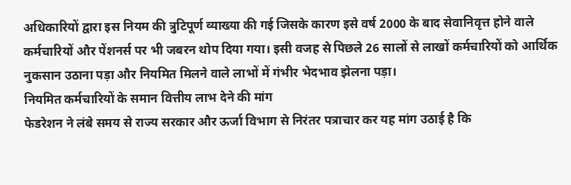अधिकारियों द्वारा इस नियम की त्रुटिपूर्ण व्याख्या की गई जिसके कारण इसे वर्ष 2000 के बाद सेवानिवृत्त होने वाले कर्मचारियों और पेंशनर्स पर भी जबरन थोप दिया गया। इसी वजह से पिछले 26 सालों से लाखों कर्मचारियों को आर्थिक नुकसान उठाना पड़ा और नियमित मिलने वाले लाभों में गंभीर भेदभाव झेलना पड़ा।
नियमित कर्मचारियों के समान वित्तीय लाभ देने की मांग
फेडरेशन ने लंबे समय से राज्य सरकार और ऊर्जा विभाग से निरंतर पत्राचार कर यह मांग उठाई है कि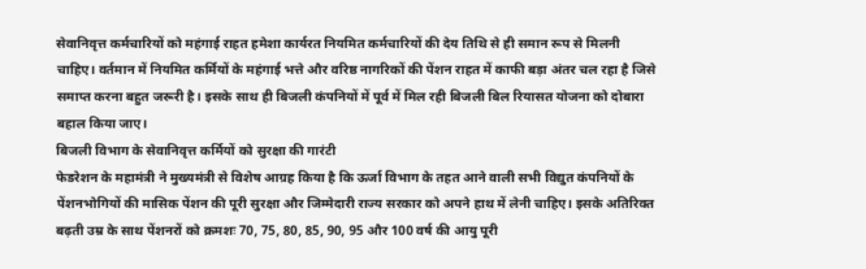सेवानिवृत्त कर्मचारियों को महंगाई राहत हमेशा कार्यरत नियमित कर्मचारियों की देय तिथि से ही समान रूप से मिलनी चाहिए। वर्तमान में नियमित कर्मियों के महंगाई भत्ते और वरिष्ठ नागरिकों की पेंशन राहत में काफी बड़ा अंतर चल रहा है जिसे समाप्त करना बहुत जरूरी है। इसके साथ ही बिजली कंपनियों में पूर्व में मिल रही बिजली बिल रियासत योजना को दोबारा बहाल किया जाए।
बिजली विभाग के सेवानिवृत्त कर्मियों को सुरक्षा की गारंटी
फेडरेशन के महामंत्री ने मुख्यमंत्री से विशेष आग्रह किया है कि ऊर्जा विभाग के तहत आने वाली सभी विद्युत कंपनियों के पेंशनभोगियों की मासिक पेंशन की पूरी सुरक्षा और जिम्मेदारी राज्य सरकार को अपने हाथ में लेनी चाहिए। इसके अतिरिक्त बढ़ती उम्र के साथ पेंशनरों को क्रमशः 70, 75, 80, 85, 90, 95 और 100 वर्ष की आयु पूरी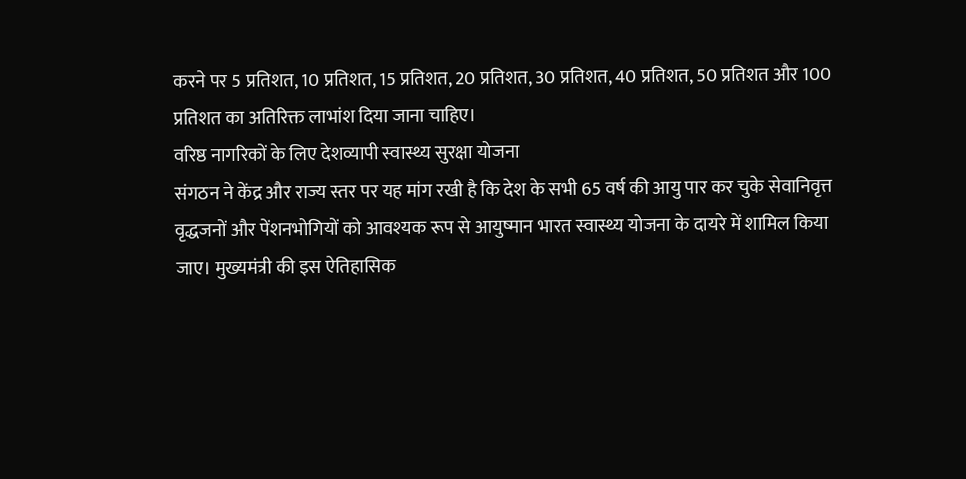करने पर 5 प्रतिशत, 10 प्रतिशत, 15 प्रतिशत, 20 प्रतिशत, 30 प्रतिशत, 40 प्रतिशत, 50 प्रतिशत और 100 प्रतिशत का अतिरिक्त लाभांश दिया जाना चाहिए।
वरिष्ठ नागरिकों के लिए देशव्यापी स्वास्थ्य सुरक्षा योजना
संगठन ने केंद्र और राज्य स्तर पर यह मांग रखी है कि देश के सभी 65 वर्ष की आयु पार कर चुके सेवानिवृत्त वृद्धजनों और पेंशनभोगियों को आवश्यक रूप से आयुष्मान भारत स्वास्थ्य योजना के दायरे में शामिल किया जाए। मुख्यमंत्री की इस ऐतिहासिक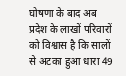घोषणा के बाद अब प्रदेश के लाखों परिवारों को विश्वास है कि सालों से अटका हुआ धारा 49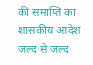की समाप्ति का शासकीय आदेश जल्द से जल्द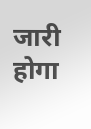जारी होगा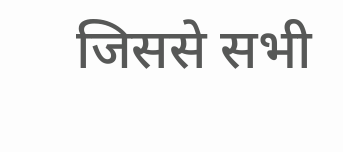जिससे सभी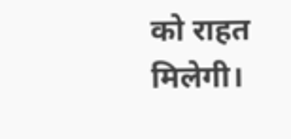को राहत मिलेगी।